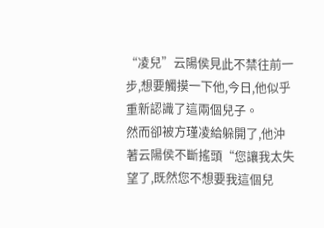“凌兒”云陽侯見此不禁往前一步,想要觸摸一下他,今日,他似乎重新認識了這兩個兒子。
然而卻被方瑾凌給躲開了,他沖著云陽侯不斷搖頭“您讓我太失望了,既然您不想要我這個兒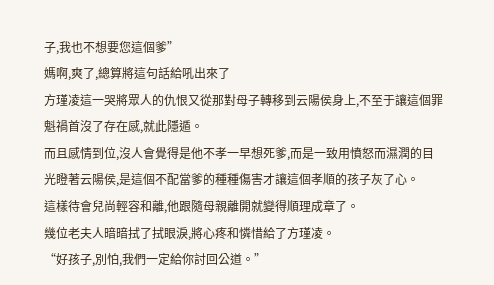子,我也不想要您這個爹”
媽啊,爽了,總算將這句話給吼出來了
方瑾凌這一哭將眾人的仇恨又從那對母子轉移到云陽侯身上,不至于讓這個罪魁禍首沒了存在感,就此隱遁。
而且感情到位,沒人會覺得是他不孝一早想死爹,而是一致用憤怒而濕潤的目光瞪著云陽侯,是這個不配當爹的種種傷害才讓這個孝順的孩子灰了心。
這樣待會兒尚輕容和離,他跟隨母親離開就變得順理成章了。
幾位老夫人暗暗拭了拭眼淚,將心疼和憐惜給了方瑾凌。
“好孩子,別怕,我們一定給你討回公道。”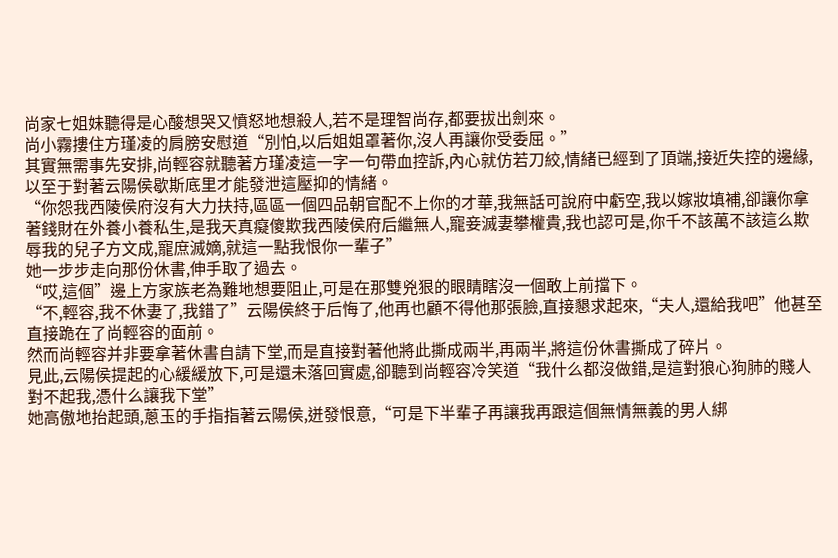尚家七姐妹聽得是心酸想哭又憤怒地想殺人,若不是理智尚存,都要拔出劍來。
尚小霧摟住方瑾凌的肩膀安慰道“別怕,以后姐姐罩著你,沒人再讓你受委屈。”
其實無需事先安排,尚輕容就聽著方瑾凌這一字一句帶血控訴,內心就仿若刀絞,情緒已經到了頂端,接近失控的邊緣,以至于對著云陽侯歇斯底里才能發泄這壓抑的情緒。
“你怨我西陵侯府沒有大力扶持,區區一個四品朝官配不上你的才華,我無話可說府中虧空,我以嫁妝填補,卻讓你拿著錢財在外養小養私生,是我天真癡傻欺我西陵侯府后繼無人,寵妾滅妻攀權貴,我也認可是,你千不該萬不該這么欺辱我的兒子方文成,寵庶滅嫡,就這一點我恨你一輩子”
她一步步走向那份休書,伸手取了過去。
“哎,這個”邊上方家族老為難地想要阻止,可是在那雙兇狠的眼睛瞎沒一個敢上前擋下。
“不,輕容,我不休妻了,我錯了”云陽侯終于后悔了,他再也顧不得他那張臉,直接懇求起來,“夫人,還給我吧”他甚至直接跪在了尚輕容的面前。
然而尚輕容并非要拿著休書自請下堂,而是直接對著他將此撕成兩半,再兩半,將這份休書撕成了碎片。
見此,云陽侯提起的心緩緩放下,可是還未落回實處,卻聽到尚輕容冷笑道“我什么都沒做錯,是這對狼心狗肺的賤人對不起我,憑什么讓我下堂”
她高傲地抬起頭,蔥玉的手指指著云陽侯,迸發恨意,“可是下半輩子再讓我再跟這個無情無義的男人綁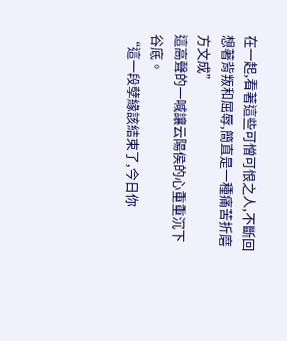在一起,看著這些可憎可恨之人,不斷回想著背叛和屈辱,簡直是一種痛苦折磨方文成”
這高聲的一喊讓云陽侯的心重重沉下谷底。
“這一段孽緣該結束了,今日你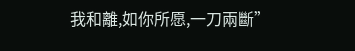我和離,如你所愿,一刀兩斷”